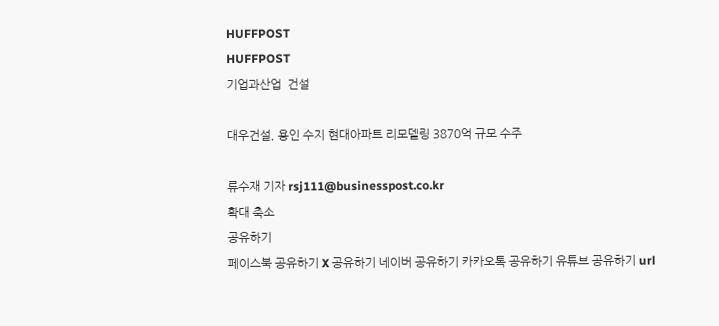HUFFPOST
HUFFPOST
기업과산업  건설

대우건설, 용인 수지 현대아파트 리모델링 3870억 규모 수주

류수재 기자 rsj111@businesspost.co.kr
확대 축소
공유하기
페이스북 공유하기 X 공유하기 네이버 공유하기 카카오톡 공유하기 유튜브 공유하기 url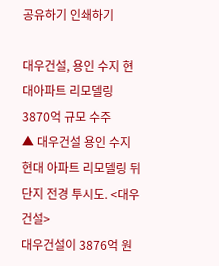공유하기 인쇄하기

대우건설, 용인 수지 현대아파트 리모델링 3870억 규모 수주
▲ 대우건설 용인 수지 현대 아파트 리모델링 뒤 단지 전경 투시도. <대우건설>
대우건설이 3876억 원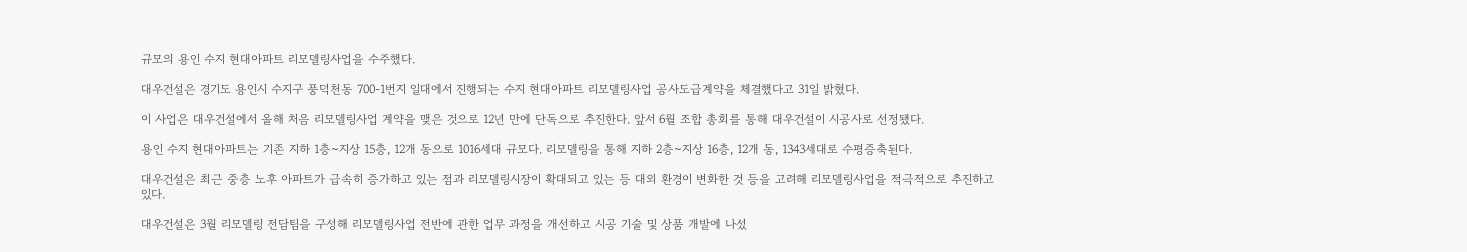규모의 용인 수지 현대아파트 리모델링사업을 수주했다.

대우건설은 경기도 용인시 수지구 풍덕천동 700-1번지 일대에서 진행되는 수지 현대아파트 리모델링사업 공사도급계약을 체결했다고 31일 밝혔다.

이 사업은 대우건설에서 올해 처음 리모델링사업 계약을 맺은 것으로 12년 만에 단독으로 추진한다. 앞서 6월 조합 총회를 통해 대우건설이 시공사로 선정됐다.

용인 수지 현대아파트는 기존 지하 1층~지상 15층, 12개 동으로 1016세대 규모다. 리모델링을 통해 지하 2층~지상 16층, 12개 동, 1343세대로 수평증축된다.

대우건설은 최근 중층 노후 아파트가 급속히 증가하고 있는 점과 리모델링시장이 확대되고 있는 등 대외 환경이 변화한 것 등을 고려해 리모델링사업을 적극적으로 추진하고 있다.

대우건설은 3월 리모델링 전담팀을 구성해 리모델링사업 전반에 관한 업무 과정을 개선하고 시공 기술 및 상품 개발에 나섰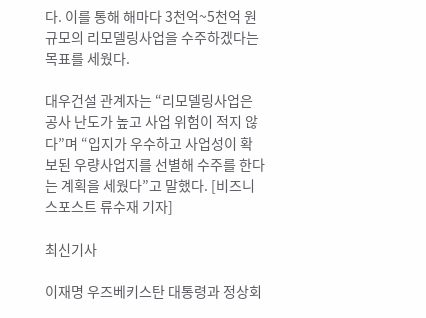다. 이를 통해 해마다 3천억~5천억 원 규모의 리모델링사업을 수주하겠다는 목표를 세웠다.

대우건설 관계자는 “리모델링사업은 공사 난도가 높고 사업 위험이 적지 않다”며 “입지가 우수하고 사업성이 확보된 우량사업지를 선별해 수주를 한다는 계획을 세웠다”고 말했다. [비즈니스포스트 류수재 기자]

최신기사

이재명 우즈베키스탄 대통령과 정상회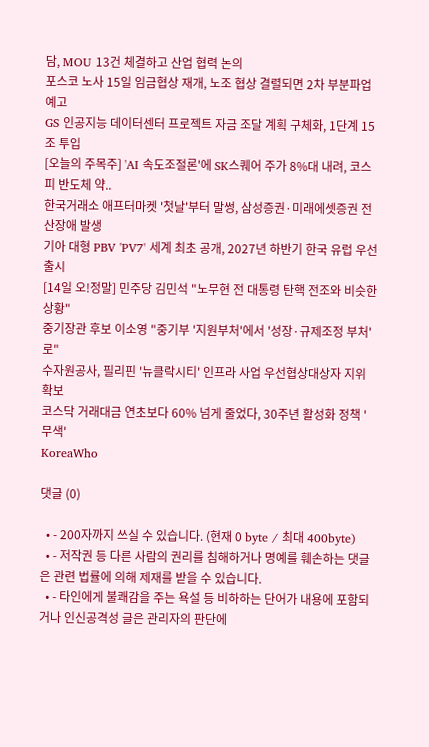담, MOU 13건 체결하고 산업 협력 논의
포스코 노사 15일 임금협상 재개, 노조 협상 결렬되면 2차 부분파업 예고
GS 인공지능 데이터센터 프로젝트 자금 조달 계획 구체화, 1단계 15조 투입
[오늘의 주목주] 'AI 속도조절론'에 SK스퀘어 주가 8%대 내려, 코스피 반도체 약..
한국거래소 애프터마켓 '첫날'부터 말썽, 삼성증권·미래에셋증권 전산장애 발생
기아 대형 PBV 'PV7' 세계 최초 공개, 2027년 하반기 한국 유럽 우선 출시
[14일 오!정말] 민주당 김민석 "노무현 전 대통령 탄핵 전조와 비슷한 상황"
중기장관 후보 이소영 "중기부 '지원부처'에서 '성장·규제조정 부처'로"
수자원공사, 필리핀 '뉴클락시티' 인프라 사업 우선협상대상자 지위 확보
코스닥 거래대금 연초보다 60% 넘게 줄었다, 30주년 활성화 정책 '무색'
KoreaWho

댓글 (0)

  • - 200자까지 쓰실 수 있습니다. (현재 0 byte / 최대 400byte)
  • - 저작권 등 다른 사람의 권리를 침해하거나 명예를 훼손하는 댓글은 관련 법률에 의해 제재를 받을 수 있습니다.
  • - 타인에게 불쾌감을 주는 욕설 등 비하하는 단어가 내용에 포함되거나 인신공격성 글은 관리자의 판단에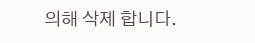의해 삭제 합니다.